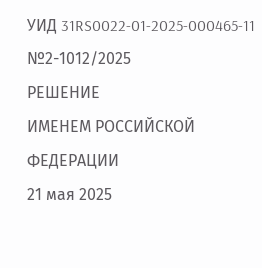УИД 31RS0022-01-2025-000465-11 №2-1012/2025
РЕШЕНИЕ
ИМЕНЕМ РОССИЙСКОЙ ФЕДЕРАЦИИ
21 мая 2025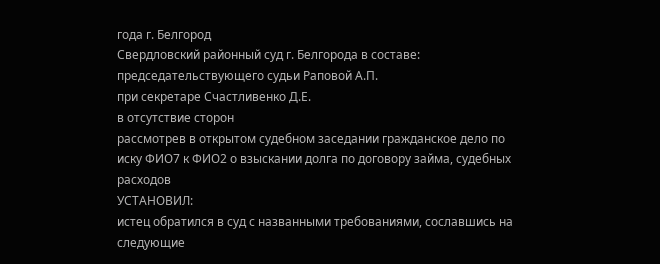года г. Белгород
Свердловский районный суд г. Белгорода в составе:
председательствующего судьи Раповой А.П.
при секретаре Счастливенко Д.Е.
в отсутствие сторон
рассмотрев в открытом судебном заседании гражданское дело по иску ФИО7 к ФИО2 о взыскании долга по договору займа, судебных расходов
УСТАНОВИЛ:
истец обратился в суд с названными требованиями, сославшись на следующие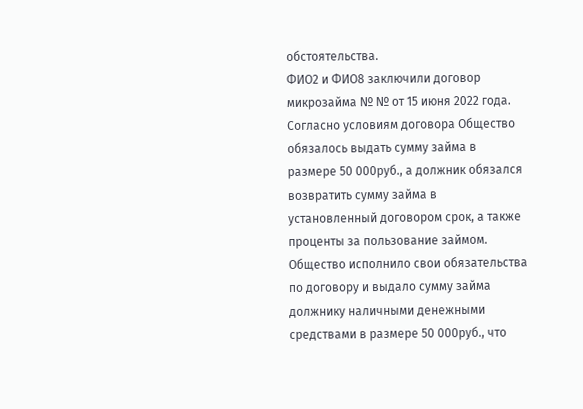обстоятельства.
ФИО2 и ФИО8 заключили договор микрозайма № № от 15 июня 2022 года. Согласно условиям договора Общество обязалось выдать сумму займа в размере 50 000руб., а должник обязался возвратить сумму займа в установленный договором срок, а также проценты за пользование займом.
Общество исполнило свои обязательства по договору и выдало сумму займа должнику наличными денежными средствами в размере 50 000руб., что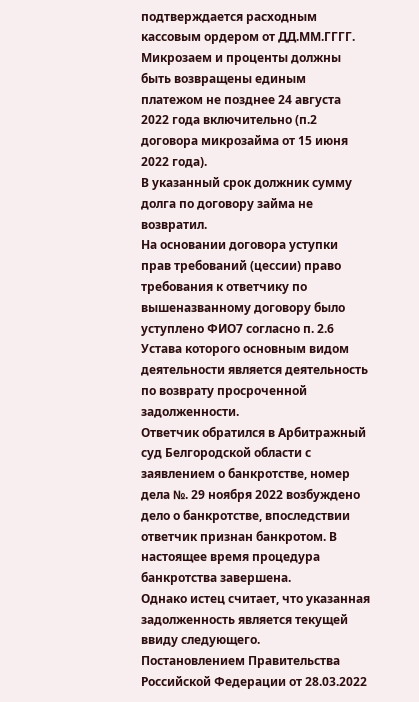подтверждается расходным кассовым ордером от ДД.ММ.ГГГГ.
Микрозаем и проценты должны быть возвращены единым платежом не позднее 24 августа 2022 года включительно (п.2 договора микрозайма от 15 июня 2022 года).
В указанный срок должник сумму долга по договору займа не возвратил.
На основании договора уступки прав требований (цессии) право требования к ответчику по вышеназванному договору было уступлено ФИО7 согласно п. 2.6 Устава которого основным видом деятельности является деятельность по возврату просроченной задолженности.
Ответчик обратился в Арбитражный суд Белгородской области с заявлением о банкротстве, номер дела №. 29 ноября 2022 возбуждено дело о банкротстве, впоследствии ответчик признан банкротом. В настоящее время процедура банкротства завершена.
Однако истец считает, что указанная задолженность является текущей ввиду следующего.
Постановлением Правительства Российской Федерации от 28.03.2022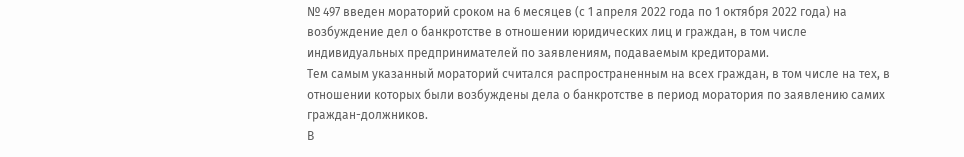№ 497 введен мораторий сроком на 6 месяцев (с 1 апреля 2022 года по 1 октября 2022 года) на возбуждение дел о банкротстве в отношении юридических лиц и граждан, в том числе индивидуальных предпринимателей по заявлениям, подаваемым кредиторами.
Тем самым указанный мораторий считался распространенным на всех граждан, в том числе на тех, в отношении которых были возбуждены дела о банкротстве в период моратория по заявлению самих граждан-должников.
В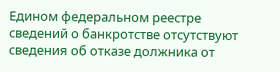Едином федеральном реестре сведений о банкротстве отсутствуют сведения об отказе должника от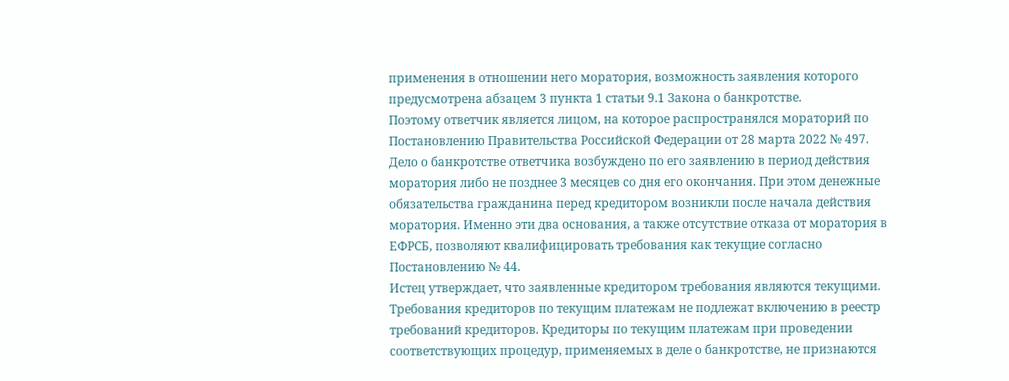применения в отношении него моратория, возможность заявления которого предусмотрена абзацем 3 пункта 1 статьи 9.1 Закона о банкротстве.
Поэтому ответчик является лицом, на которое распространялся мораторий по Постановлению Правительства Российской Федерации от 28 марта 2022 № 497.
Дело о банкротстве ответчика возбуждено по его заявлению в период действия моратория либо не позднее 3 месяцев со дня его окончания. При этом денежные обязательства гражданина перед кредитором возникли после начала действия моратория. Именно эти два основания, а также отсутствие отказа от моратория в ЕФРСБ, позволяют квалифицировать требования как текущие согласно Постановлению № 44.
Истец утверждает, что заявленные кредитором требования являются текущими. Требования кредиторов по текущим платежам не подлежат включению в реестр требований кредиторов. Кредиторы по текущим платежам при проведении соответствующих процедур, применяемых в деле о банкротстве, не признаются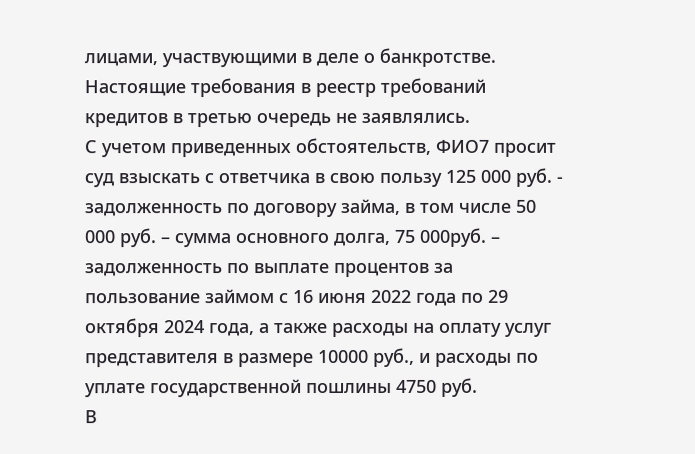лицами, участвующими в деле о банкротстве.
Настоящие требования в реестр требований кредитов в третью очередь не заявлялись.
С учетом приведенных обстоятельств, ФИО7 просит суд взыскать с ответчика в свою пользу 125 000 руб. - задолженность по договору займа, в том числе 50 000 руб. – сумма основного долга, 75 000руб. – задолженность по выплате процентов за пользование займом с 16 июня 2022 года по 29 октября 2024 года, а также расходы на оплату услуг представителя в размере 10000 руб., и расходы по уплате государственной пошлины 4750 руб.
В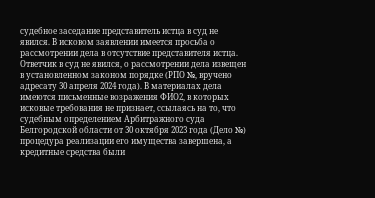судебное заседание представитель истца в суд не явился. В исковом заявлении имеется просьба о рассмотрении дела в отсутствие представителя истца.
Ответчик в суд не явился, о рассмотрении дела извещен в установленном законом порядке (РПО №, вручено адресату 30 апреля 2024 года). В материалах дела имеются письменные возражения ФИО2, в которых исковые требования не признает, ссылаясь на то, что судебным определением Арбитражного суда Белгородской области от 30 октября 2023 года (Дело №) процедура реализации его имущества завершена, а кредитные средства были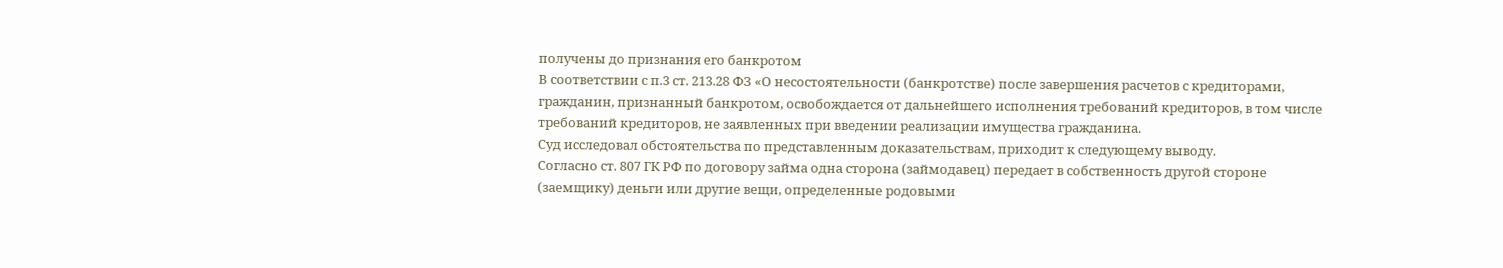получены до признания его банкротом
В соответствии с п.3 ст. 213.28 ФЗ «О несостоятельности (банкротстве) после завершения расчетов с кредиторами, гражданин, признанный банкротом, освобождается от дальнейшего исполнения требований кредиторов, в том числе требований кредиторов, не заявленных при введении реализации имущества гражданина.
Суд исследовал обстоятельства по представленным доказательствам, приходит к следующему выводу.
Согласно ст. 807 ГК РФ по договору займа одна сторона (займодавец) передает в собственность другой стороне (заемщику) деньги или другие вещи, определенные родовыми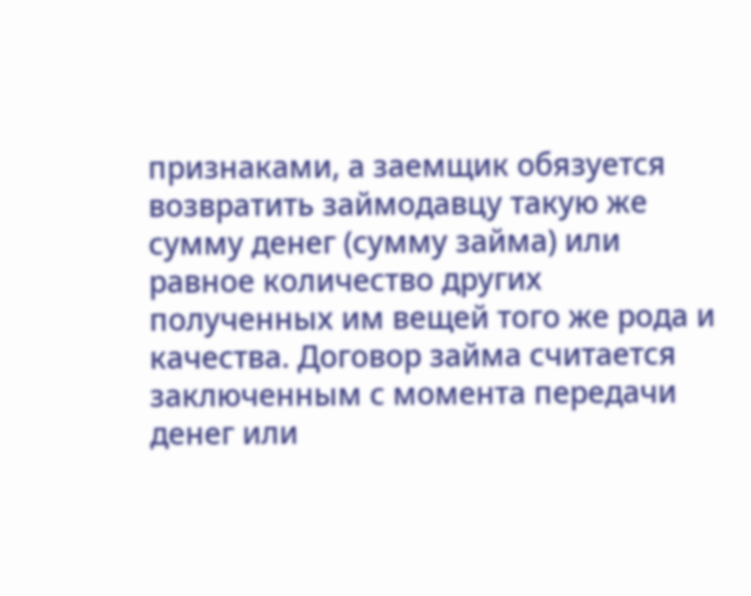признаками, а заемщик обязуется возвратить займодавцу такую же сумму денег (сумму займа) или равное количество других полученных им вещей того же рода и качества. Договор займа считается заключенным с момента передачи денег или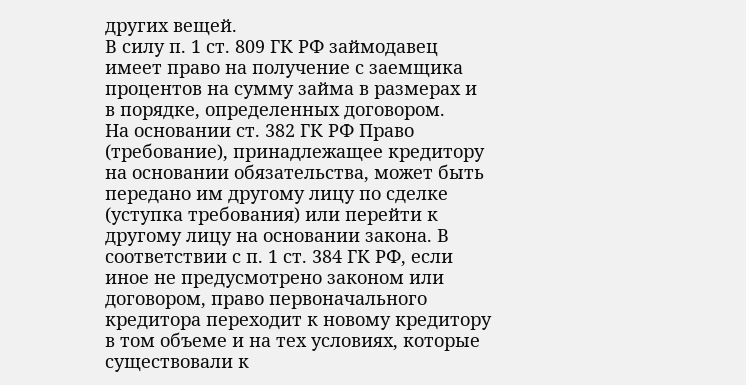других вещей.
В силу п. 1 ст. 809 ГК РФ займодавец имеет право на получение с заемщика процентов на сумму займа в размерах и в порядке, определенных договором.
На основании ст. 382 ГК РФ Право (требование), принадлежащее кредитору на основании обязательства, может быть передано им другому лицу по сделке (уступка требования) или перейти к другому лицу на основании закона. В соответствии с п. 1 ст. 384 ГК РФ, если иное не предусмотрено законом или договором, право первоначального кредитора переходит к новому кредитору в том объеме и на тех условиях, которые существовали к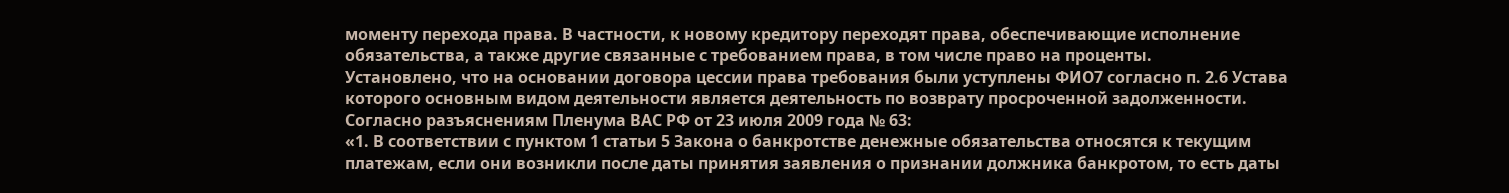моменту перехода права. В частности, к новому кредитору переходят права, обеспечивающие исполнение обязательства, а также другие связанные с требованием права, в том числе право на проценты.
Установлено, что на основании договора цессии права требования были уступлены ФИО7 согласно п. 2.6 Устава которого основным видом деятельности является деятельность по возврату просроченной задолженности.
Согласно разъяснениям Пленума ВАС РФ от 23 июля 2009 года № 63:
«1. В соответствии с пунктом 1 статьи 5 Закона о банкротстве денежные обязательства относятся к текущим платежам, если они возникли после даты принятия заявления о признании должника банкротом, то есть даты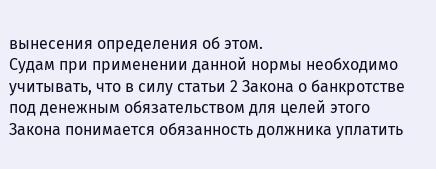вынесения определения об этом.
Судам при применении данной нормы необходимо учитывать, что в силу статьи 2 Закона о банкротстве под денежным обязательством для целей этого Закона понимается обязанность должника уплатить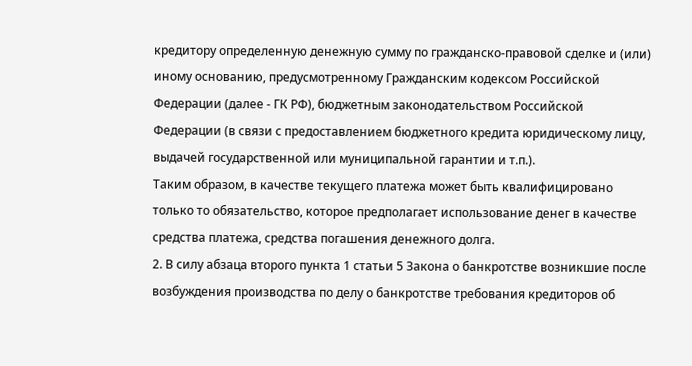кредитору определенную денежную сумму по гражданско-правовой сделке и (или) иному основанию, предусмотренному Гражданским кодексом Российской Федерации (далее - ГК РФ), бюджетным законодательством Российской Федерации (в связи с предоставлением бюджетного кредита юридическому лицу, выдачей государственной или муниципальной гарантии и т.п.).
Таким образом, в качестве текущего платежа может быть квалифицировано только то обязательство, которое предполагает использование денег в качестве средства платежа, средства погашения денежного долга.
2. В силу абзаца второго пункта 1 статьи 5 Закона о банкротстве возникшие после возбуждения производства по делу о банкротстве требования кредиторов об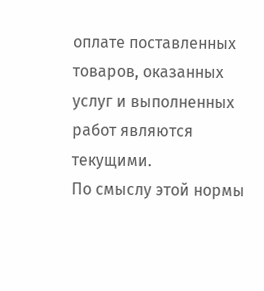оплате поставленных товаров, оказанных услуг и выполненных работ являются текущими.
По смыслу этой нормы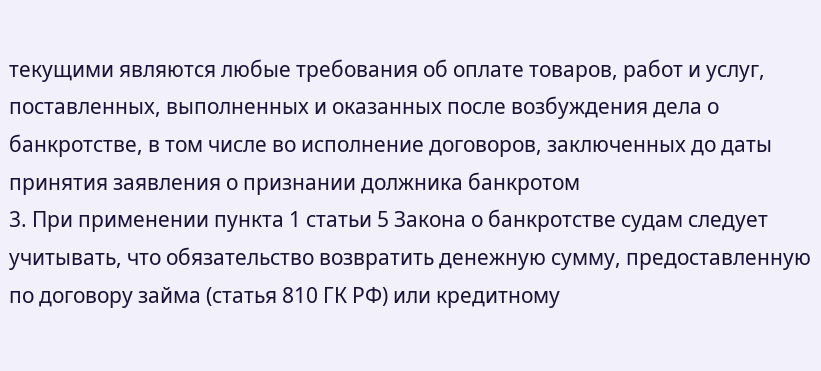текущими являются любые требования об оплате товаров, работ и услуг, поставленных, выполненных и оказанных после возбуждения дела о банкротстве, в том числе во исполнение договоров, заключенных до даты принятия заявления о признании должника банкротом
3. При применении пункта 1 статьи 5 Закона о банкротстве судам следует учитывать, что обязательство возвратить денежную сумму, предоставленную по договору займа (статья 810 ГК РФ) или кредитному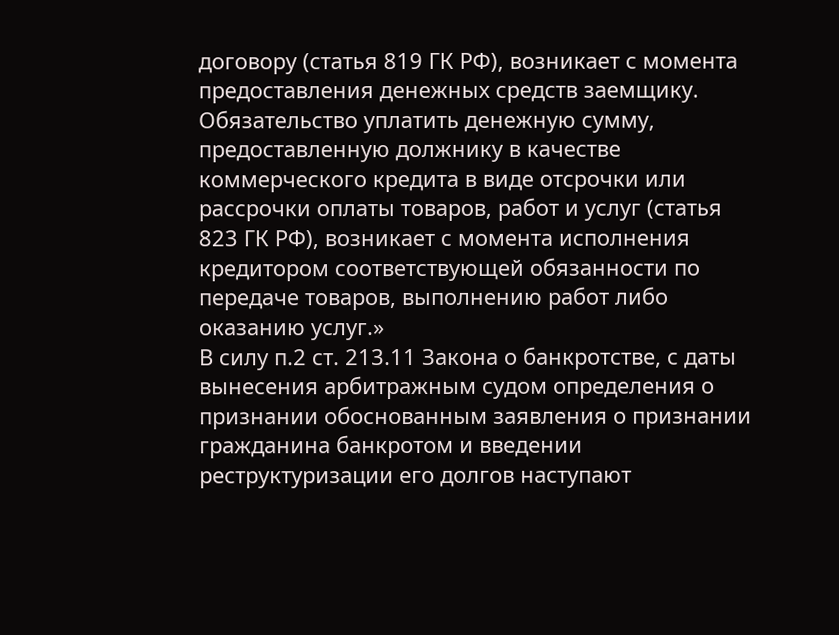договору (статья 819 ГК РФ), возникает с момента предоставления денежных средств заемщику. Обязательство уплатить денежную сумму, предоставленную должнику в качестве коммерческого кредита в виде отсрочки или рассрочки оплаты товаров, работ и услуг (статья 823 ГК РФ), возникает с момента исполнения кредитором соответствующей обязанности по передаче товаров, выполнению работ либо оказанию услуг.»
В силу п.2 ст. 213.11 Закона о банкротстве, с даты вынесения арбитражным судом определения о признании обоснованным заявления о признании гражданина банкротом и введении реструктуризации его долгов наступают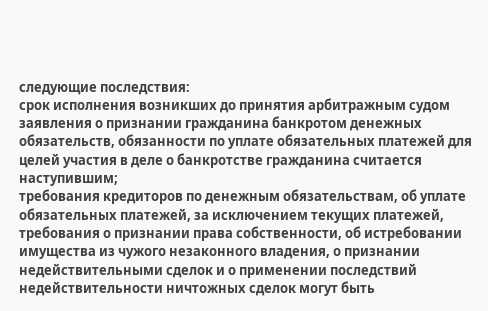следующие последствия:
срок исполнения возникших до принятия арбитражным судом заявления о признании гражданина банкротом денежных обязательств, обязанности по уплате обязательных платежей для целей участия в деле о банкротстве гражданина считается наступившим;
требования кредиторов по денежным обязательствам, об уплате обязательных платежей, за исключением текущих платежей, требования о признании права собственности, об истребовании имущества из чужого незаконного владения, о признании недействительными сделок и о применении последствий недействительности ничтожных сделок могут быть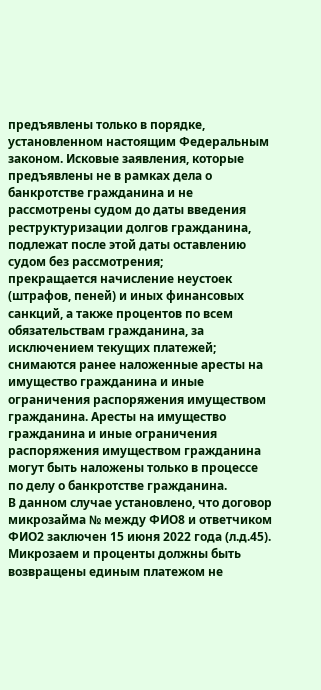предъявлены только в порядке, установленном настоящим Федеральным законом. Исковые заявления, которые предъявлены не в рамках дела о банкротстве гражданина и не рассмотрены судом до даты введения реструктуризации долгов гражданина, подлежат после этой даты оставлению судом без рассмотрения;
прекращается начисление неустоек (штрафов, пеней) и иных финансовых санкций, а также процентов по всем обязательствам гражданина, за исключением текущих платежей;
снимаются ранее наложенные аресты на имущество гражданина и иные ограничения распоряжения имуществом гражданина. Аресты на имущество гражданина и иные ограничения распоряжения имуществом гражданина могут быть наложены только в процессе по делу о банкротстве гражданина.
В данном случае установлено, что договор микрозайма № между ФИО8 и ответчиком ФИО2 заключен 15 июня 2022 года (л.д.45). Микрозаем и проценты должны быть возвращены единым платежом не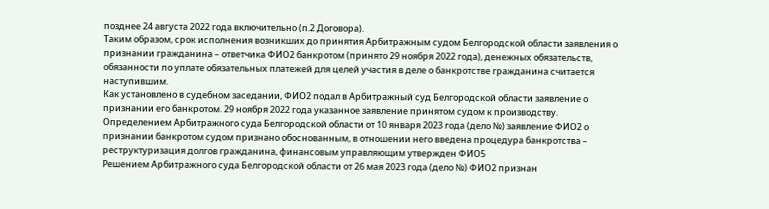позднее 24 августа 2022 года включительно (п.2 Договора).
Таким образом, срок исполнения возникших до принятия Арбитражным судом Белгородской области заявления о признании гражданина – ответчика ФИО2 банкротом (принято 29 ноября 2022 года), денежных обязательств, обязанности по уплате обязательных платежей для целей участия в деле о банкротстве гражданина считается наступившим.
Как установлено в судебном заседании, ФИО2 подал в Арбитражный суд Белгородской области заявление о признании его банкротом. 29 ноября 2022 года указанное заявление принятом судом к производству.
Определением Арбитражного суда Белгородской области от 10 января 2023 года (дело №) заявление ФИО2 о признании банкротом судом признано обоснованным, в отношении него введена процедура банкротства – реструктуризация долгов гражданина, финансовым управляющим утвержден ФИО5
Решением Арбитражного суда Белгородской области от 26 мая 2023 года (дело №) ФИО2 признан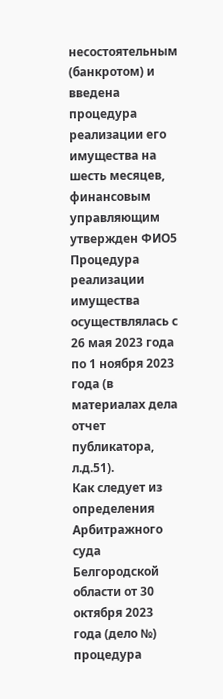несостоятельным (банкротом) и введена процедура реализации его имущества на шесть месяцев, финансовым управляющим утвержден ФИО5
Процедура реализации имущества осуществлялась с 26 мая 2023 года по 1 ноября 2023 года (в материалах дела отчет публикатора, л.д.51).
Как следует из определения Арбитражного суда Белгородской области от 30 октября 2023 года (дело №) процедура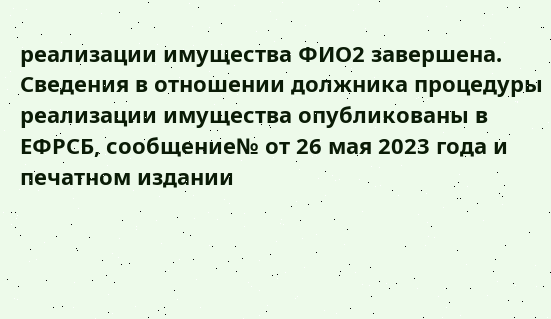реализации имущества ФИО2 завершена.
Сведения в отношении должника процедуры реализации имущества опубликованы в ЕФРСБ, сообщение№ от 26 мая 2023 года и печатном издании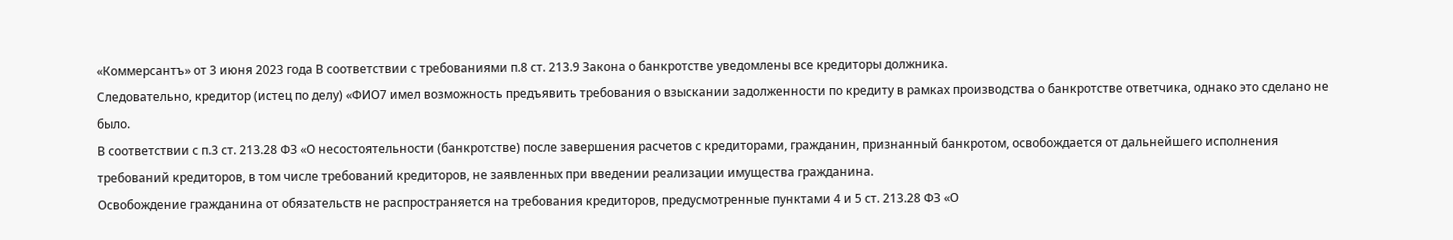«Коммерсантъ» от 3 июня 2023 года В соответствии с требованиями п.8 ст. 213.9 Закона о банкротстве уведомлены все кредиторы должника.
Следовательно, кредитор (истец по делу) «ФИО7 имел возможность предъявить требования о взыскании задолженности по кредиту в рамках производства о банкротстве ответчика, однако это сделано не было.
В соответствии с п.3 ст. 213.28 ФЗ «О несостоятельности (банкротстве) после завершения расчетов с кредиторами, гражданин, признанный банкротом, освобождается от дальнейшего исполнения требований кредиторов, в том числе требований кредиторов, не заявленных при введении реализации имущества гражданина.
Освобождение гражданина от обязательств не распространяется на требования кредиторов, предусмотренные пунктами 4 и 5 ст. 213.28 ФЗ «О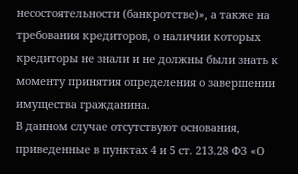несостоятельности (банкротстве)», а также на требования кредиторов, о наличии которых кредиторы не знали и не должны были знать к моменту принятия определения о завершении имущества гражданина.
В данном случае отсутствуют основания, приведенные в пунктах 4 и 5 ст. 213.28 ФЗ «О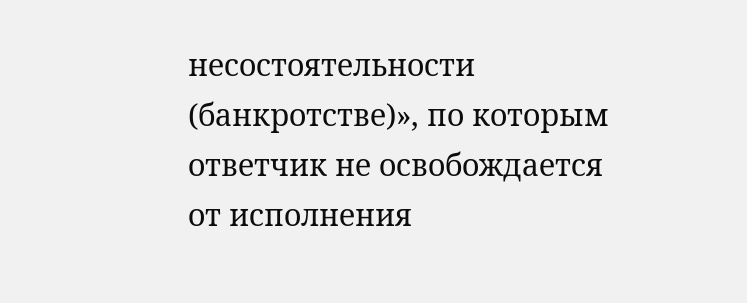несостоятельности (банкротстве)», по которым ответчик не освобождается от исполнения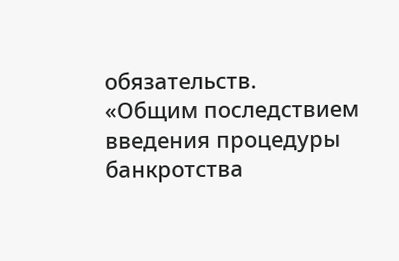обязательств.
«Общим последствием введения процедуры банкротства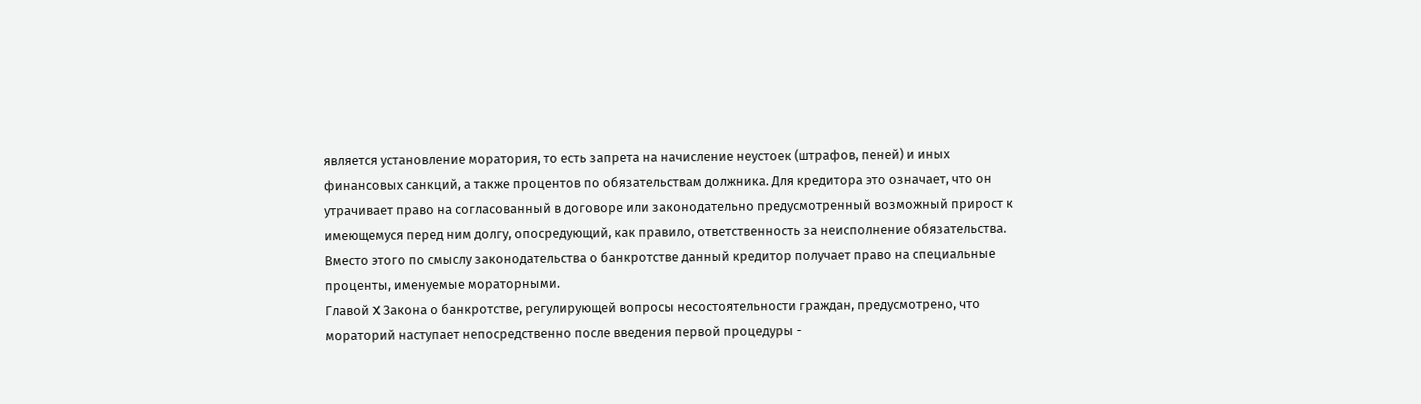является установление моратория, то есть запрета на начисление неустоек (штрафов, пеней) и иных финансовых санкций, а также процентов по обязательствам должника. Для кредитора это означает, что он утрачивает право на согласованный в договоре или законодательно предусмотренный возможный прирост к имеющемуся перед ним долгу, опосредующий, как правило, ответственность за неисполнение обязательства. Вместо этого по смыслу законодательства о банкротстве данный кредитор получает право на специальные проценты, именуемые мораторными.
Главой X Закона о банкротстве, регулирующей вопросы несостоятельности граждан, предусмотрено, что мораторий наступает непосредственно после введения первой процедуры -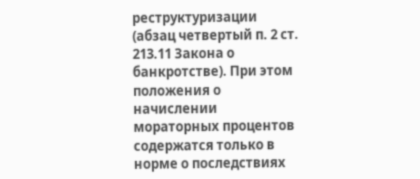реструктуризации (абзац четвертый п. 2 ст. 213.11 Закона о банкротстве). При этом положения о начислении мораторных процентов содержатся только в норме о последствиях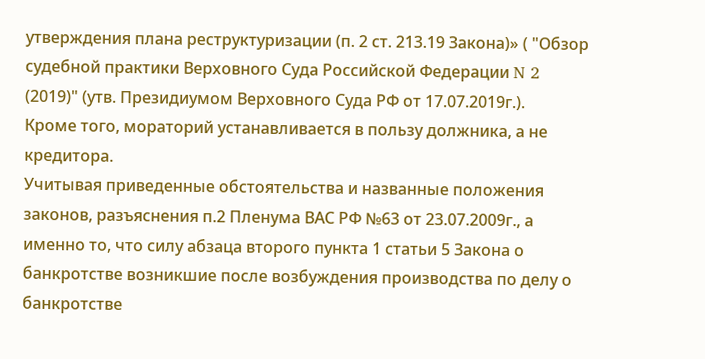утверждения плана реструктуризации (п. 2 ст. 213.19 Закона)» ( "Обзор судебной практики Верховного Суда Российской Федерации N 2 (2019)" (утв. Президиумом Верховного Суда РФ от 17.07.2019г.).
Кроме того, мораторий устанавливается в пользу должника, а не кредитора.
Учитывая приведенные обстоятельства и названные положения законов, разъяснения п.2 Пленума ВАС РФ №63 от 23.07.2009г., а именно то, что силу абзаца второго пункта 1 статьи 5 Закона о банкротстве возникшие после возбуждения производства по делу о банкротстве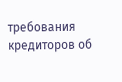требования кредиторов об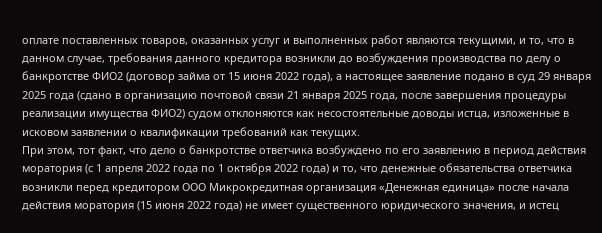оплате поставленных товаров, оказанных услуг и выполненных работ являются текущими, и то, что в данном случае, требования данного кредитора возникли до возбуждения производства по делу о банкротстве ФИО2 (договор займа от 15 июня 2022 года), а настоящее заявление подано в суд 29 января 2025 года (сдано в организацию почтовой связи 21 января 2025 года, после завершения процедуры реализации имущества ФИО2) судом отклоняются как несостоятельные доводы истца, изложенные в исковом заявлении о квалификации требований как текущих.
При этом, тот факт, что дело о банкротстве ответчика возбуждено по его заявлению в период действия моратория (с 1 апреля 2022 года по 1 октября 2022 года) и то, что денежные обязательства ответчика возникли перед кредитором ООО Микрокредитная организация «Денежная единица» после начала действия моратория (15 июня 2022 года) не имеет существенного юридического значения, и истец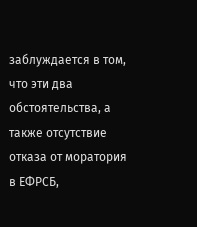заблуждается в том, что эти два обстоятельства, а также отсутствие отказа от моратория в ЕФРСБ,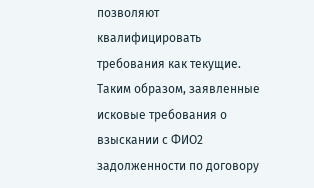позволяют квалифицировать требования как текущие.
Таким образом, заявленные исковые требования о взыскании с ФИО2 задолженности по договору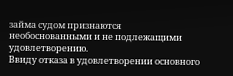займа судом признаются необоснованными и не подлежащими удовлетворению.
Ввиду отказа в удовлетворении основного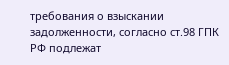требования о взыскании задолженности, согласно ст.98 ГПК РФ подлежат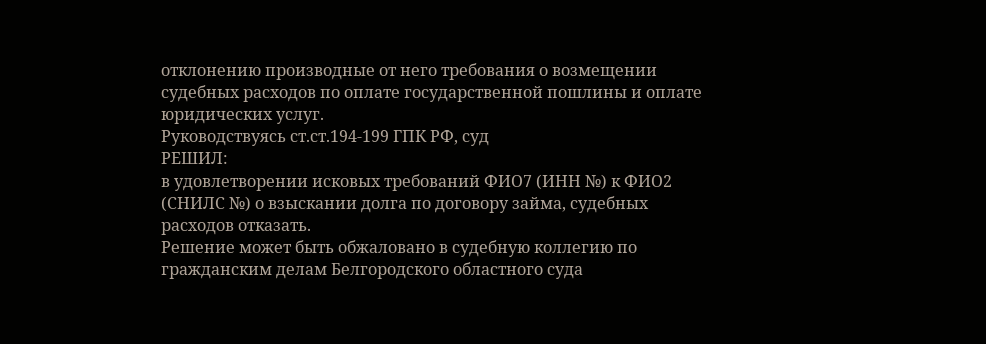отклонению производные от него требования о возмещении судебных расходов по оплате государственной пошлины и оплате юридических услуг.
Руководствуясь ст.ст.194-199 ГПК РФ, суд
РЕШИЛ:
в удовлетворении исковых требований ФИО7 (ИНН №) к ФИО2 (СНИЛС №) о взыскании долга по договору займа, судебных расходов отказать.
Решение может быть обжаловано в судебную коллегию по гражданским делам Белгородского областного суда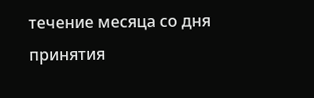течение месяца со дня принятия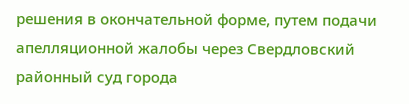решения в окончательной форме, путем подачи апелляционной жалобы через Свердловский районный суд города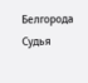Белгорода
Судья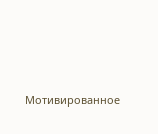Мотивированное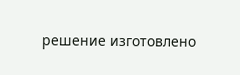решение изготовлено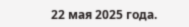22 мая 2025 года.